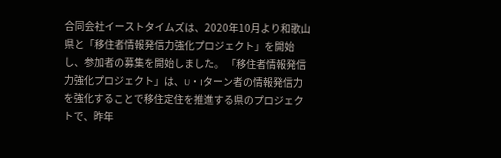合同会社イーストタイムズは、2020年10月より和歌山県と「移住者情報発信力強化プロジェクト」を開始し、参加者の募集を開始しました。 「移住者情報発信力強化プロジェクト」は、U・Iターン者の情報発信力を強化することで移住定住を推進する県のプロジェクトで、昨年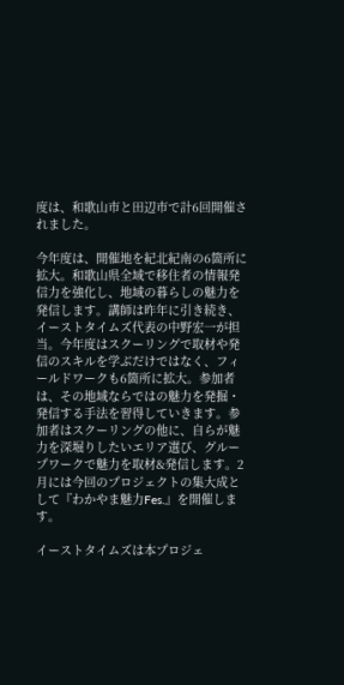度は、和歌山市と田辺市で計6回開催されました。

今年度は、開催地を紀北紀南の6箇所に拡大。和歌山県全域で移住者の情報発信力を強化し、地域の暮らしの魅力を発信します。講師は昨年に引き続き、イーストタイムズ代表の中野宏一が担当。今年度はスクーリングで取材や発信のスキルを学ぶだけではなく、フィールドワークも6箇所に拡大。参加者は、その地域ならではの魅力を発掘・発信する手法を習得していきます。参加者はスクーリングの他に、自らが魅力を深堀りしたいエリア選び、グループワークで魅力を取材&発信します。2月には今回のプロジェクトの集大成として『わかやま魅力Fes.』を開催します。

イーストタイムズは本プロジェ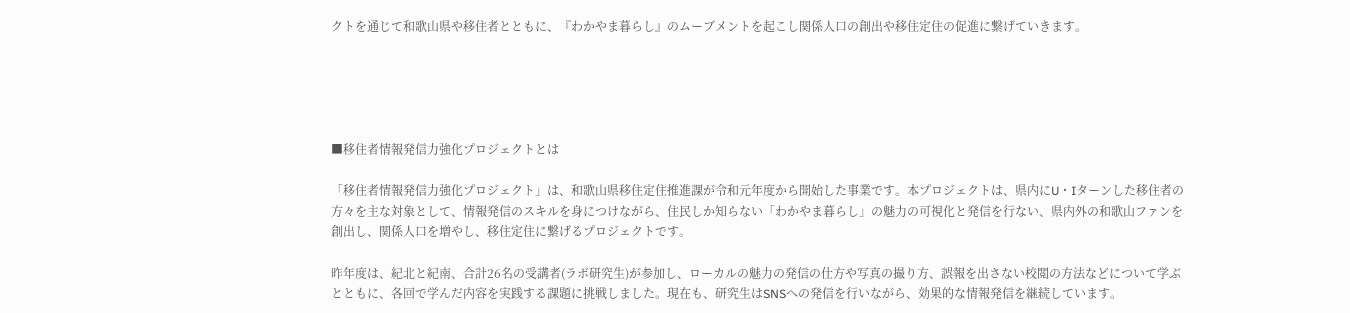クトを通じて和歌山県や移住者とともに、『わかやま暮らし』のムーブメントを起こし関係人口の創出や移住定住の促進に繋げていきます。





■移住者情報発信力強化プロジェクトとは

「移住者情報発信力強化プロジェクト」は、和歌山県移住定住推進課が令和元年度から開始した事業です。本プロジェクトは、県内にU・Iターンした移住者の方々を主な対象として、情報発信のスキルを身につけながら、住民しか知らない「わかやま暮らし」の魅力の可視化と発信を行ない、県内外の和歌山ファンを創出し、関係人口を増やし、移住定住に繋げるプロジェクトです。

昨年度は、紀北と紀南、合計26名の受講者(ラボ研究生)が参加し、ローカルの魅力の発信の仕方や写真の撮り方、誤報を出さない校閲の方法などについて学ぶとともに、各回で学んだ内容を実践する課題に挑戦しました。現在も、研究生はSNSへの発信を行いながら、効果的な情報発信を継続しています。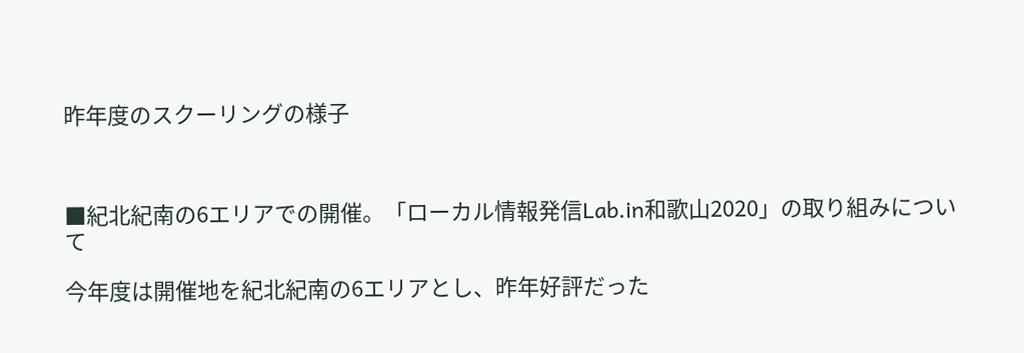昨年度のスクーリングの様子



■紀北紀南の6エリアでの開催。「ローカル情報発信Lab.in和歌山2020」の取り組みについて

今年度は開催地を紀北紀南の6エリアとし、昨年好評だった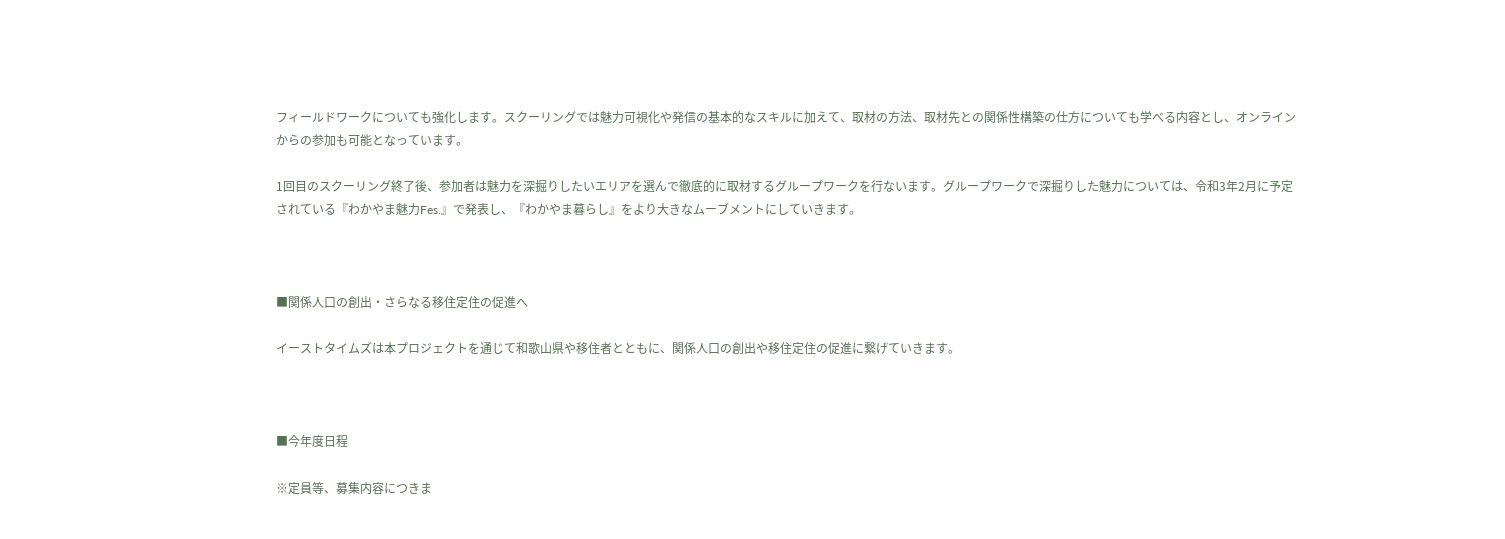フィールドワークについても強化します。スクーリングでは魅力可視化や発信の基本的なスキルに加えて、取材の方法、取材先との関係性構築の仕方についても学べる内容とし、オンラインからの参加も可能となっています。

1回目のスクーリング終了後、参加者は魅力を深掘りしたいエリアを選んで徹底的に取材するグループワークを行ないます。グループワークで深掘りした魅力については、令和3年2月に予定されている『わかやま魅力Fes.』で発表し、『わかやま暮らし』をより大きなムーブメントにしていきます。



■関係人口の創出・さらなる移住定住の促進へ

イーストタイムズは本プロジェクトを通じて和歌山県や移住者とともに、関係人口の創出や移住定住の促進に繋げていきます。



■今年度日程

※定員等、募集内容につきま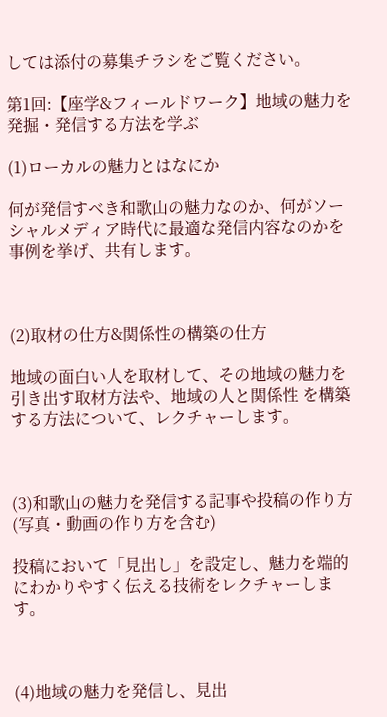しては添付の募集チラシをご覧ください。

第1回:【座学&フィールドワーク】地域の魅力を発掘・発信する方法を学ぶ

(1)ローカルの魅力とはなにか

何が発信すべき和歌山の魅力なのか、何がソーシャルメディア時代に最適な発信内容なのかを事例を挙げ、共有します。



(2)取材の仕方&関係性の構築の仕方

地域の面白い人を取材して、その地域の魅力を引き出す取材方法や、地域の人と関係性 を構築する方法について、レクチャーします。



(3)和歌山の魅力を発信する記事や投稿の作り方(写真・動画の作り方を含む)

投稿において「見出し」を設定し、魅力を端的にわかりやすく伝える技術をレクチャーします。



(4)地域の魅力を発信し、見出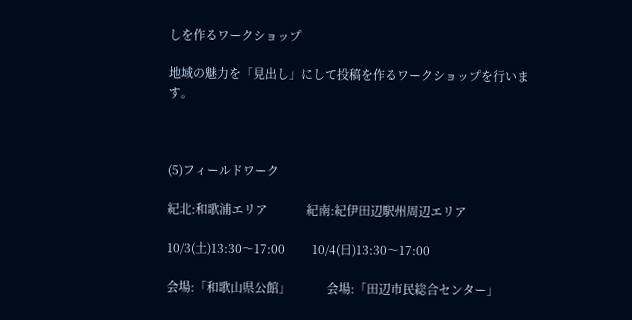しを作るワークショップ

地域の魅力を「見出し」にして投稿を作るワークショップを行います。



(5)フィールドワーク

紀北:和歌浦エリア             紀南:紀伊田辺駅州周辺エリア

10/3(土)13:30〜17:00         10/4(日)13:30〜17:00

会場:「和歌山県公館」            会場:「田辺市民総合センター」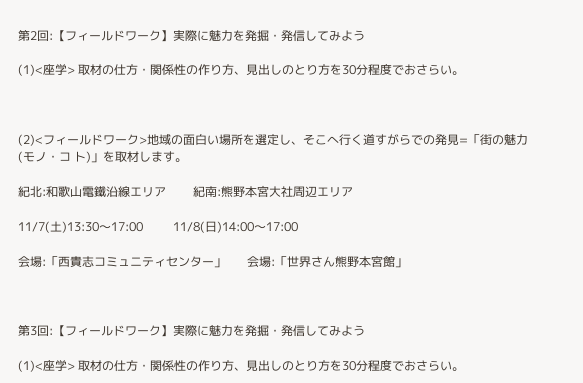第2回:【フィールドワーク】実際に魅力を発掘・発信してみよう

(1)<座学> 取材の仕方・関係性の作り方、見出しのとり方を30分程度でおさらい。



(2)<フィールドワーク>地域の面白い場所を選定し、そこへ行く道すがらでの発見=「街の魅力(モノ・コ ト)」を取材します。

紀北:和歌山電鐵沿線エリア         紀南:熊野本宮大社周辺エリア

11/7(土)13:30〜17:00          11/8(日)14:00〜17:00

会場:「西貴志コミュニティセンター」       会場:「世界さん熊野本宮館」



第3回:【フィールドワーク】実際に魅力を発掘・発信してみよう

(1)<座学> 取材の仕方・関係性の作り方、見出しのとり方を30分程度でおさらい。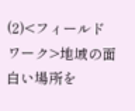(2)<フィールドワーク>地域の面白い場所を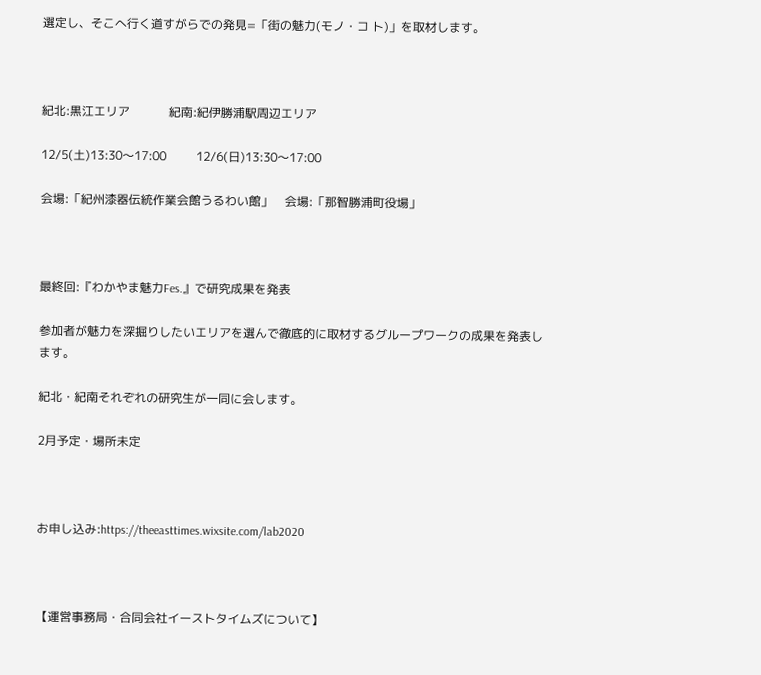選定し、そこへ行く道すがらでの発見=「街の魅力(モノ・コ ト)」を取材します。



紀北:黒江エリア             紀南:紀伊勝浦駅周辺エリア

12/5(土)13:30〜17:00          12/6(日)13:30〜17:00

会場:「紀州漆器伝統作業会館うるわい館」    会場:「那智勝浦町役場」



最終回:『わかやま魅力Fes.』で研究成果を発表

参加者が魅力を深掘りしたいエリアを選んで徹底的に取材するグループワークの成果を発表します。

紀北・紀南それぞれの研究生が一同に会します。

2月予定・場所未定



お申し込み:https://theeasttimes.wixsite.com/lab2020



【運営事務局・合同会社イーストタイムズについて】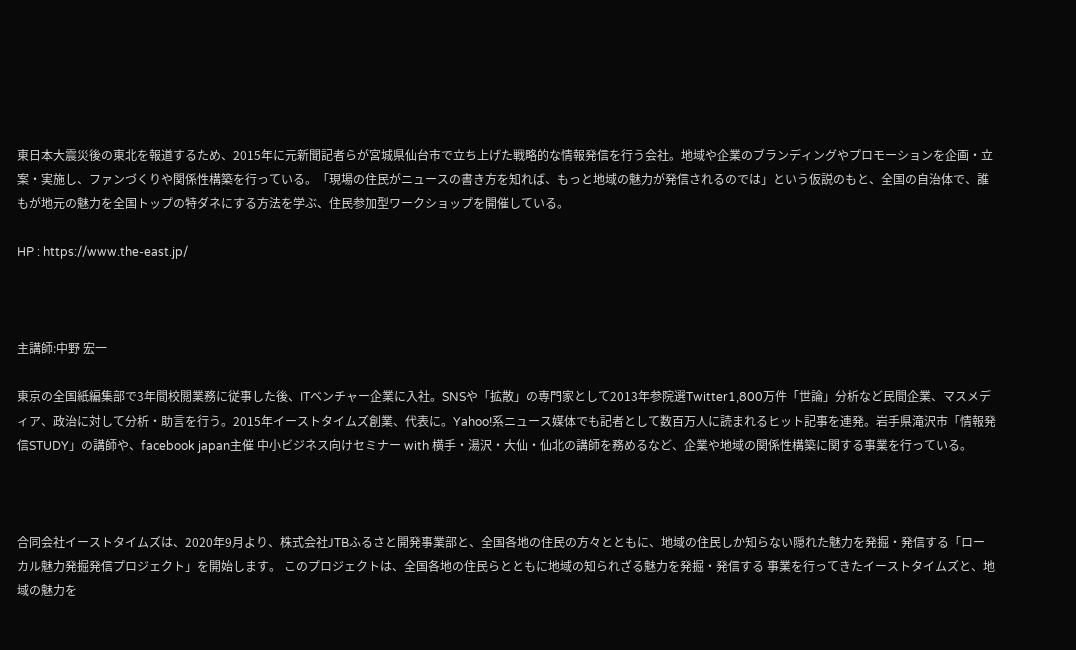東日本大震災後の東北を報道するため、2015年に元新聞記者らが宮城県仙台市で立ち上げた戦略的な情報発信を行う会社。地域や企業のブランディングやプロモーションを企画・立案・実施し、ファンづくりや関係性構築を行っている。「現場の住民がニュースの書き方を知れば、もっと地域の魅力が発信されるのでは」という仮説のもと、全国の自治体で、誰もが地元の魅力を全国トップの特ダネにする方法を学ぶ、住民参加型ワークショップを開催している。

HP : https://www.the-east.jp/



主講師:中野 宏一

東京の全国紙編集部で3年間校閲業務に従事した後、ITベンチャー企業に入社。SNSや「拡散」の専門家として2013年参院選Twitter1,800万件「世論」分析など民間企業、マスメディア、政治に対して分析・助言を行う。2015年イーストタイムズ創業、代表に。Yahoo!系ニュース媒体でも記者として数百万人に読まれるヒット記事を連発。岩手県滝沢市「情報発信STUDY」の講師や、facebook japan主催 中小ビジネス向けセミナー with 横手・湯沢・大仙・仙北の講師を務めるなど、企業や地域の関係性構築に関する事業を行っている。



合同会社イーストタイムズは、2020年9月より、株式会社JTBふるさと開発事業部と、全国各地の住民の方々とともに、地域の住民しか知らない隠れた魅力を発掘・発信する「ロー カル魅力発掘発信プロジェクト」を開始します。 このプロジェクトは、全国各地の住民らとともに地域の知られざる魅力を発掘・発信する 事業を行ってきたイーストタイムズと、地域の魅力を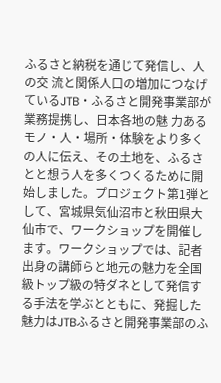ふるさと納税を通じて発信し、人の交 流と関係人口の増加につなげているJTB・ふるさと開発事業部が業務提携し、日本各地の魅 力あるモノ・人・場所・体験をより多くの人に伝え、その土地を、ふるさとと想う人を多くつくるために開始しました。プロジェクト第1弾として、宮城県気仙沼市と秋田県大仙市で、ワークショップを開催します。ワークショップでは、記者出身の講師らと地元の魅力を全国級トップ級の特ダネとして発信する手法を学ぶとともに、発掘した魅力はJTBふるさと開発事業部のふ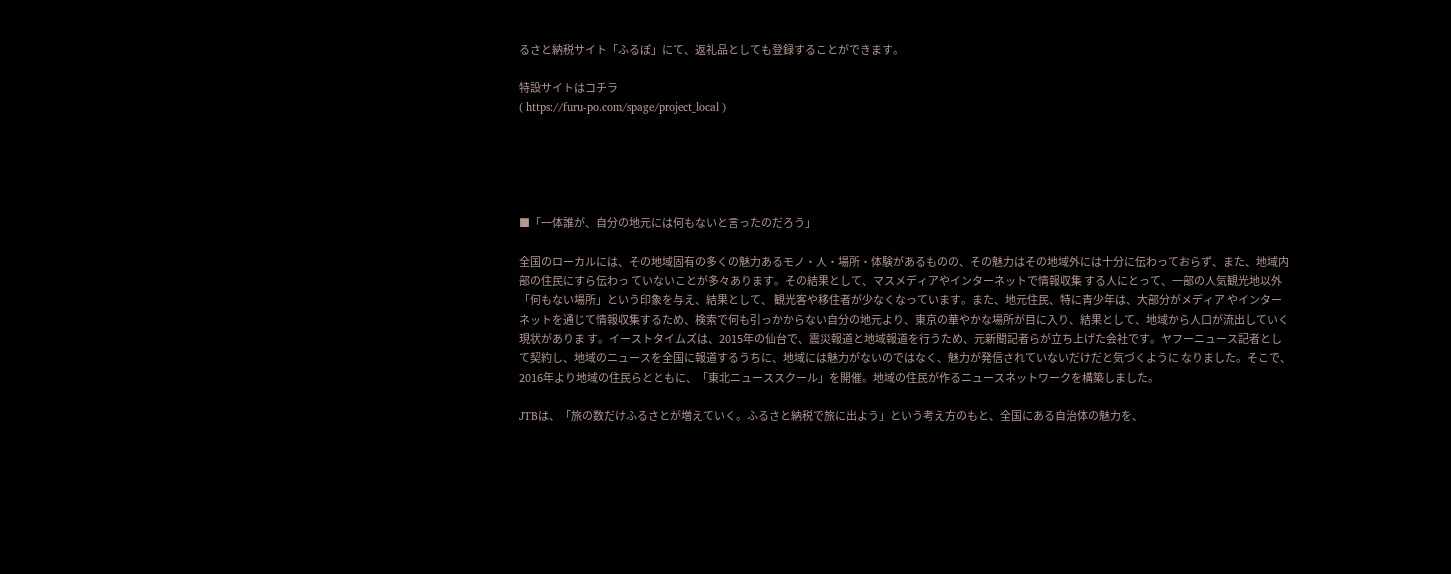るさと納税サイト「ふるぽ」にて、返礼品としても登録することができます。

特設サイトはコチラ
( https://furu-po.com/spage/project_local )





■「一体誰が、自分の地元には何もないと言ったのだろう」

全国のローカルには、その地域固有の多くの魅力あるモノ・人・場所・体験があるものの、その魅力はその地域外には十分に伝わっておらず、また、地域内部の住民にすら伝わっ ていないことが多々あります。その結果として、マスメディアやインターネットで情報収集 する人にとって、一部の人気観光地以外「何もない場所」という印象を与え、結果として、 観光客や移住者が少なくなっています。また、地元住民、特に青少年は、大部分がメディア やインターネットを通じて情報収集するため、検索で何も引っかからない自分の地元より、東京の華やかな場所が目に入り、結果として、地域から人口が流出していく現状がありま す。イーストタイムズは、2015年の仙台で、震災報道と地域報道を行うため、元新聞記者らが立ち上げた会社です。ヤフーニュース記者として契約し、地域のニュースを全国に報道するうちに、地域には魅力がないのではなく、魅力が発信されていないだけだと気づくように なりました。そこで、2016年より地域の住民らとともに、「東北ニューススクール」を開催。地域の住民が作るニュースネットワークを構築しました。

JTBは、「旅の数だけふるさとが増えていく。ふるさと納税で旅に出よう」という考え方のもと、全国にある自治体の魅力を、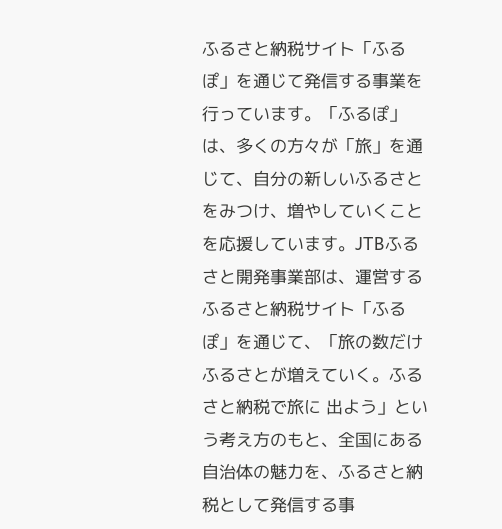ふるさと納税サイト「ふるぽ」を通じて発信する事業を行っています。「ふるぽ」は、多くの方々が「旅」を通じて、自分の新しいふるさとをみつけ、増やしていくことを応援しています。JTBふるさと開発事業部は、運営するふるさと納税サイト「ふるぽ」を通じて、「旅の数だけふるさとが増えていく。ふるさと納税で旅に 出よう」という考え方のもと、全国にある自治体の魅力を、ふるさと納税として発信する事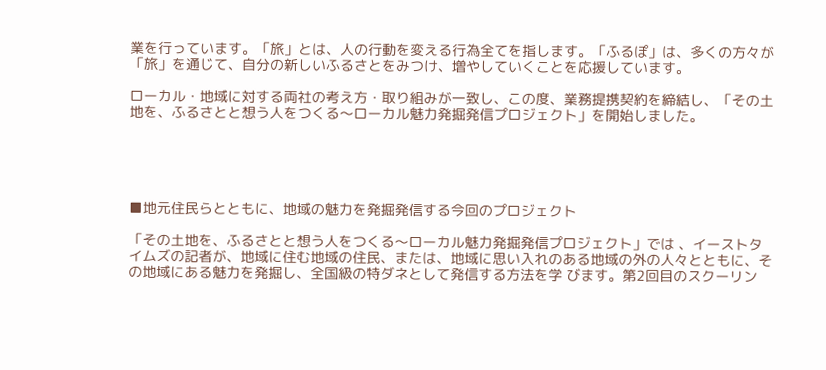業を行っています。「旅」とは、人の行動を変える行為全てを指します。「ふるぽ」は、多くの方々が「旅」を通じて、自分の新しいふるさとをみつけ、増やしていくことを応援しています。

ローカル・地域に対する両社の考え方・取り組みが一致し、この度、業務提携契約を締結し、「その土地を、ふるさとと想う人をつくる〜ローカル魅力発掘発信プロジェクト」を開始しました。





■地元住民らとともに、地域の魅力を発掘発信する今回のプロジェクト

「その土地を、ふるさとと想う人をつくる〜ローカル魅力発掘発信プロジェクト」では 、イーストタイムズの記者が、地域に住む地域の住民、または、地域に思い入れのある地域の外の人々とともに、その地域にある魅力を発掘し、全国級の特ダネとして発信する方法を学 びます。第2回目のスクーリン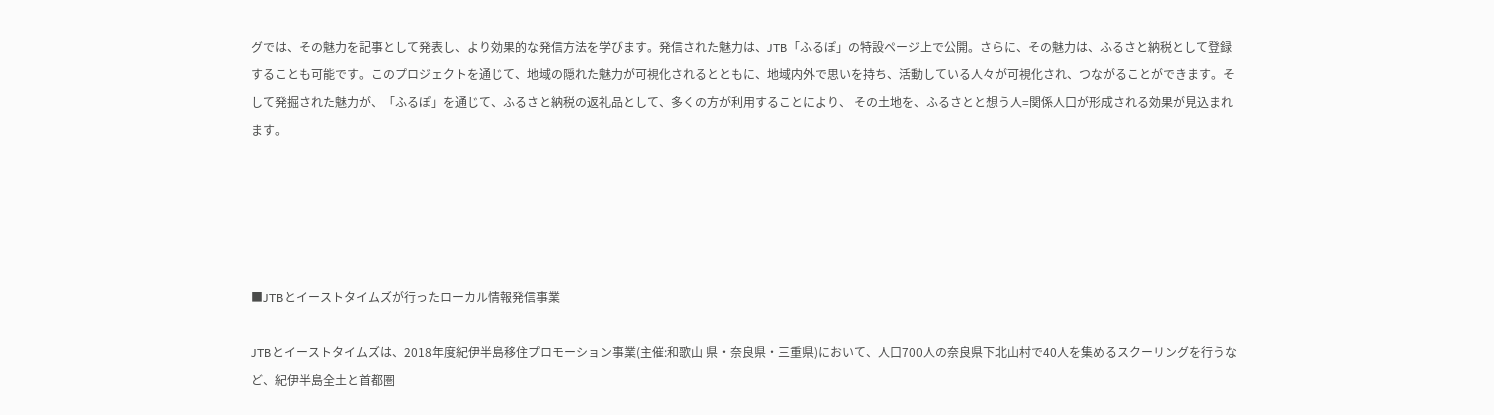グでは、その魅力を記事として発表し、より効果的な発信方法を学びます。発信された魅力は、JTB「ふるぽ」の特設ページ上で公開。さらに、その魅力は、ふるさと納税として登録することも可能です。このプロジェクトを通じて、地域の隠れた魅力が可視化されるとともに、地域内外で思いを持ち、活動している人々が可視化され、つながることができます。そして発掘された魅力が、「ふるぽ」を通じて、ふるさと納税の返礼品として、多くの方が利用することにより、 その土地を、ふるさとと想う人=関係人口が形成される効果が見込まれます。





■JTBとイーストタイムズが行ったローカル情報発信事業

JTBとイーストタイムズは、2018年度紀伊半島移住プロモーション事業(主催:和歌山 県・奈良県・三重県)において、人口700人の奈良県下北山村で40人を集めるスクーリングを行うなど、紀伊半島全土と首都圏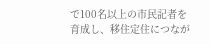で100名以上の市民記者を育成し、移住定住につなが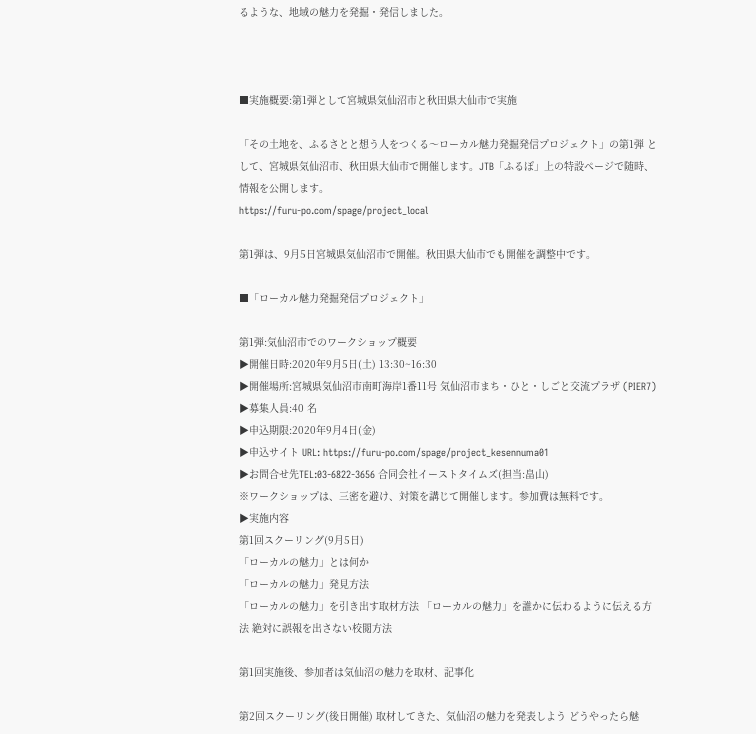るような、地域の魅力を発掘・発信しました。



■実施概要:第1弾として宮城県気仙沼市と秋田県大仙市で実施

「その土地を、ふるさとと想う人をつくる〜ローカル魅力発掘発信プロジェクト」の第1弾 として、宮城県気仙沼市、秋田県大仙市で開催します。JTB「ふるぽ」上の特設ページで随時、情報を公開します。
https://furu-po.com/spage/project_local

第1弾は、9月5日宮城県気仙沼市で開催。秋田県大仙市でも開催を調整中です。

■「ローカル魅力発掘発信プロジェクト」

第1弾:気仙沼市でのワークショップ概要
▶開催日時:2020年9月5日(土) 13:30~16:30
▶開催場所:宮城県気仙沼市南町海岸1番11号 気仙沼市まち・ひと・しごと交流プラザ (PIER7)
▶募集人員:40 名
▶申込期限:2020年9月4日(金)
▶申込サイト URL: https://furu-po.com/spage/project_kesennuma01
▶お問合せ先TEL:03-6822-3656 合同会社イーストタイムズ(担当:畠山)
※ワークショップは、三密を避け、対策を講じて開催します。参加費は無料です。
▶実施内容
第1回スクーリング(9月5日)
「ローカルの魅力」とは何か
「ローカルの魅力」発見方法
「ローカルの魅力」を引き出す取材方法 「ローカルの魅力」を誰かに伝わるように伝える方法 絶対に誤報を出さない校閲方法

第1回実施後、参加者は気仙沼の魅力を取材、記事化

第2回スクーリング(後日開催) 取材してきた、気仙沼の魅力を発表しよう どうやったら魅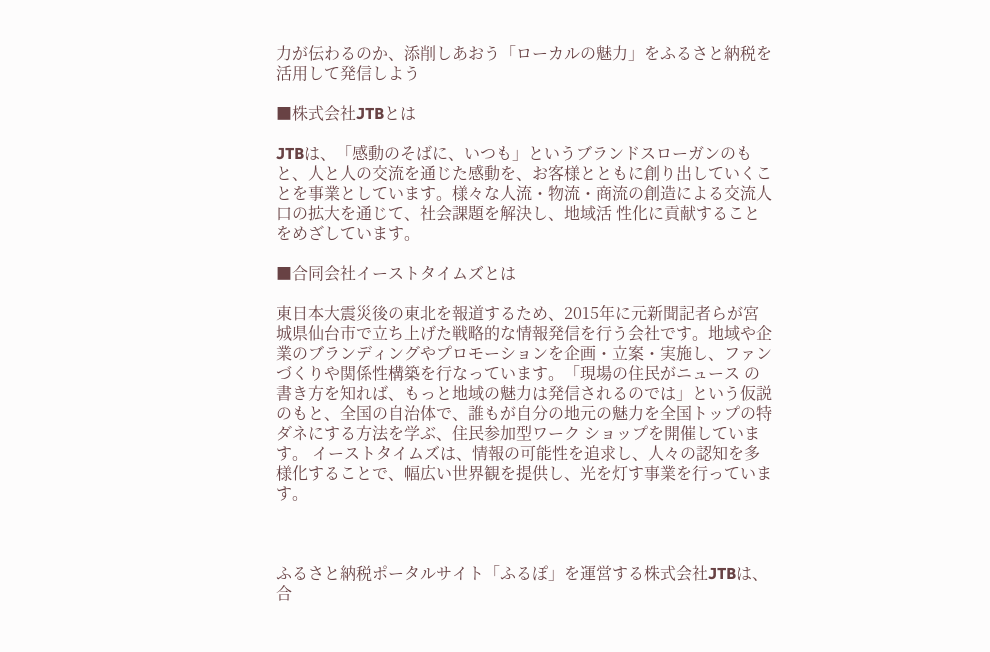力が伝わるのか、添削しあおう「ローカルの魅力」をふるさと納税を活用して発信しよう

■株式会社JTBとは

JTBは、「感動のそばに、いつも」というブランドスローガンのもと、人と人の交流を通じた感動を、お客様とともに創り出していくことを事業としています。様々な人流・物流・商流の創造による交流人口の拡大を通じて、社会課題を解決し、地域活 性化に貢献することをめざしています。

■合同会社イーストタイムズとは

東日本大震災後の東北を報道するため、2015年に元新聞記者らが宮城県仙台市で立ち上げた戦略的な情報発信を行う会社です。地域や企業のブランディングやプロモーションを企画・立案・実施し、ファンづくりや関係性構築を行なっています。「現場の住民がニュース の書き方を知れば、もっと地域の魅力は発信されるのでは」という仮説のもと、全国の自治体で、誰もが自分の地元の魅力を全国トップの特ダネにする方法を学ぶ、住民参加型ワーク ショップを開催しています。 イーストタイムズは、情報の可能性を追求し、人々の認知を多様化することで、幅広い世界観を提供し、光を灯す事業を行っています。



ふるさと納税ポータルサイト「ふるぽ」を運営する株式会社JTBは、合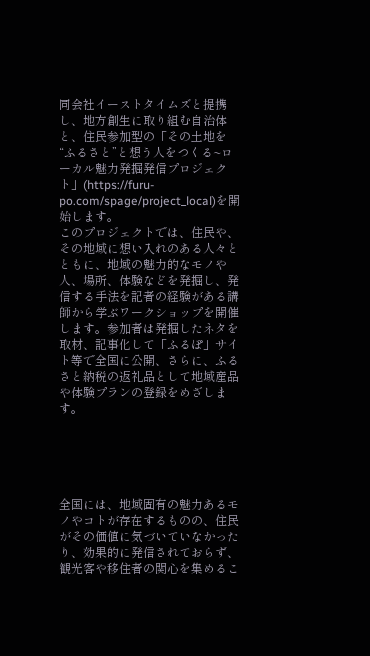同会社イーストタイムズと提携し、地方創生に取り組む自治体と、住民参加型の「その土地を“ふるさと”と想う人をつくる~ローカル魅力発掘発信プロジェクト」(https://furu-po.com/spage/project_local)を開始します。
このプロジェクトでは、住民や、その地域に想い入れのある人々とともに、地域の魅力的なモノや人、場所、体験などを発掘し、発信する手法を記者の経験がある講師から学ぶワークショップを開催します。参加者は発掘したネタを取材、記事化して「ふるぽ」サイト等で全国に公開、さらに、ふるさと納税の返礼品として地域産品や体験プランの登録をめざします。





全国には、地域固有の魅力あるモノやコトが存在するものの、住民がその価値に気づいていなかったり、効果的に発信されておらず、観光客や移住者の関心を集めるこ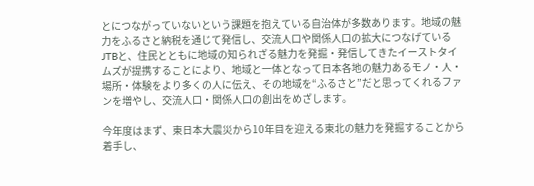とにつながっていないという課題を抱えている自治体が多数あります。地域の魅力をふるさと納税を通じて発信し、交流人口や関係人口の拡大につなげているJTBと、住民とともに地域の知られざる魅力を発掘・発信してきたイーストタイムズが提携することにより、地域と一体となって日本各地の魅力あるモノ・人・場所・体験をより多くの人に伝え、その地域を“ふるさと”だと思ってくれるファンを増やし、交流人口・関係人口の創出をめざします。

今年度はまず、東日本大震災から10年目を迎える東北の魅力を発掘することから着手し、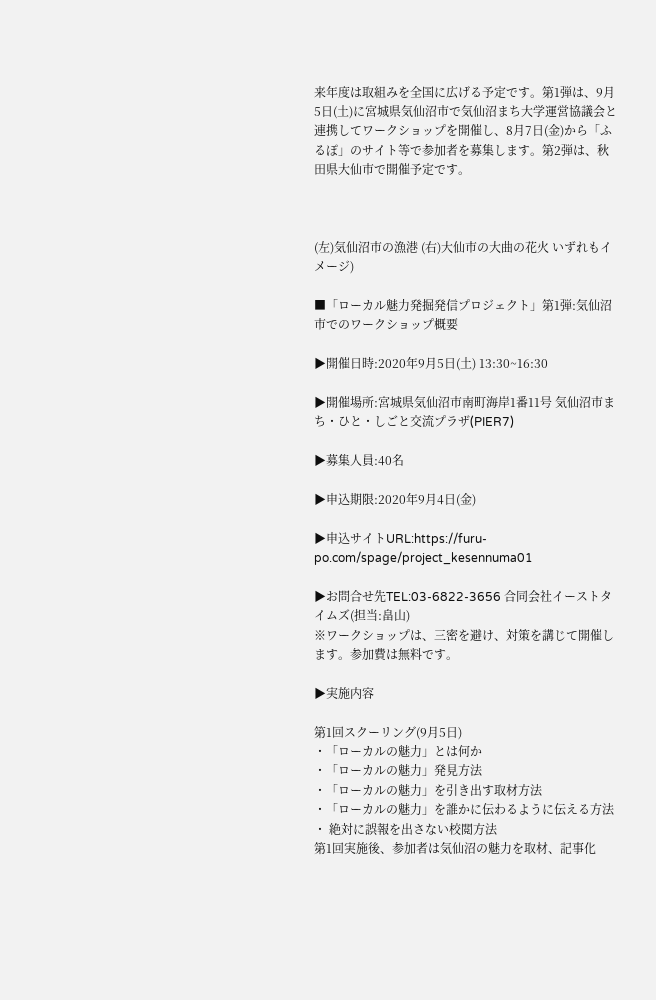来年度は取組みを全国に広げる予定です。第1弾は、9月5日(土)に宮城県気仙沼市で気仙沼まち大学運営協議会と連携してワークショップを開催し、8月7日(金)から「ふるぽ」のサイト等で参加者を募集します。第2弾は、秋田県大仙市で開催予定です。



(左)気仙沼市の漁港 (右)大仙市の大曲の花火 いずれもイメージ)

■「ローカル魅力発掘発信プロジェクト」第1弾:気仙沼市でのワークショップ概要

▶開催日時:2020年9月5日(土) 13:30~16:30

▶開催場所:宮城県気仙沼市南町海岸1番11号 気仙沼市まち・ひと・しごと交流プラザ(PIER7)

▶募集人員:40名

▶申込期限:2020年9月4日(金)

▶申込サイトURL:https://furu-po.com/spage/project_kesennuma01

▶お問合せ先TEL:03-6822-3656 合同会社イーストタイムズ(担当:畠山)
※ワークショップは、三密を避け、対策を講じて開催します。参加費は無料です。

▶実施内容

第1回スクーリング(9月5日)
・「ローカルの魅力」とは何か
・「ローカルの魅力」発見方法
・「ローカルの魅力」を引き出す取材方法
・「ローカルの魅力」を誰かに伝わるように伝える方法
・ 絶対に誤報を出さない校閲方法
第1回実施後、参加者は気仙沼の魅力を取材、記事化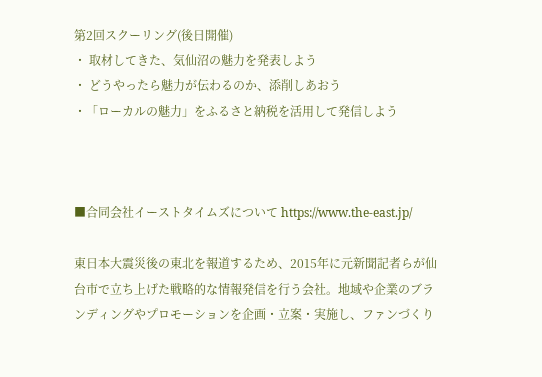第2回スクーリング(後日開催)
・ 取材してきた、気仙沼の魅力を発表しよう
・ どうやったら魅力が伝わるのか、添削しあおう
・「ローカルの魅力」をふるさと納税を活用して発信しよう



■合同会社イーストタイムズについて https://www.the-east.jp/

東日本大震災後の東北を報道するため、2015年に元新聞記者らが仙台市で立ち上げた戦略的な情報発信を行う会社。地域や企業のブランディングやプロモーションを企画・立案・実施し、ファンづくり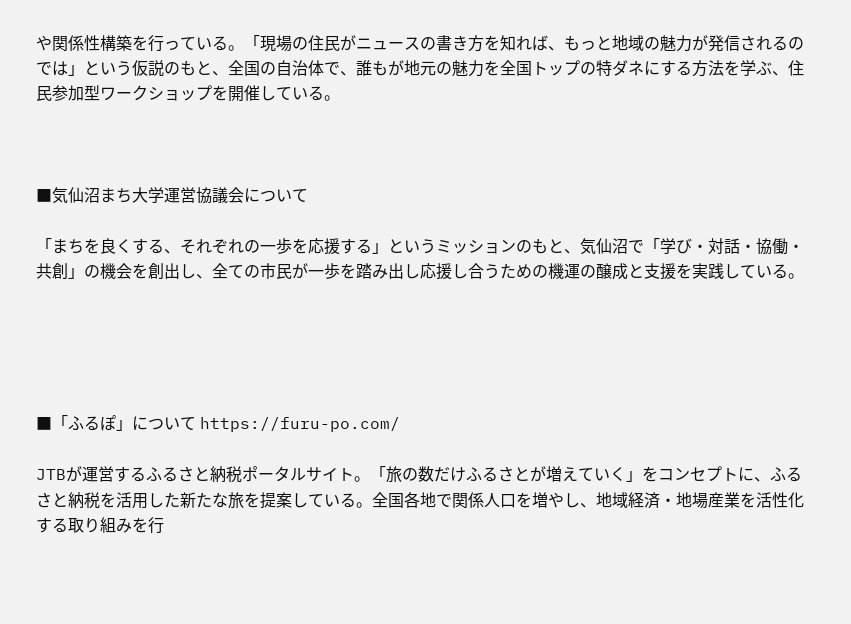や関係性構築を行っている。「現場の住民がニュースの書き方を知れば、もっと地域の魅力が発信されるのでは」という仮説のもと、全国の自治体で、誰もが地元の魅力を全国トップの特ダネにする方法を学ぶ、住民参加型ワークショップを開催している。



■気仙沼まち大学運営協議会について

「まちを良くする、それぞれの一歩を応援する」というミッションのもと、気仙沼で「学び・対話・協働・共創」の機会を創出し、全ての市民が一歩を踏み出し応援し合うための機運の醸成と支援を実践している。





■「ふるぽ」について https://furu-po.com/

JTBが運営するふるさと納税ポータルサイト。「旅の数だけふるさとが増えていく」をコンセプトに、ふるさと納税を活用した新たな旅を提案している。全国各地で関係人口を増やし、地域経済・地場産業を活性化する取り組みを行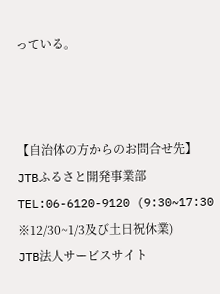っている。



【自治体の方からのお問合せ先】
JTBふるさと開発事業部 TEL:06-6120-9120 (9:30~17:30 ※12/30~1/3及び土日祝休業)
JTB法人サービスサイト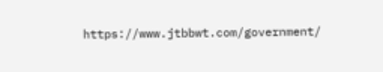https://www.jtbbwt.com/government/